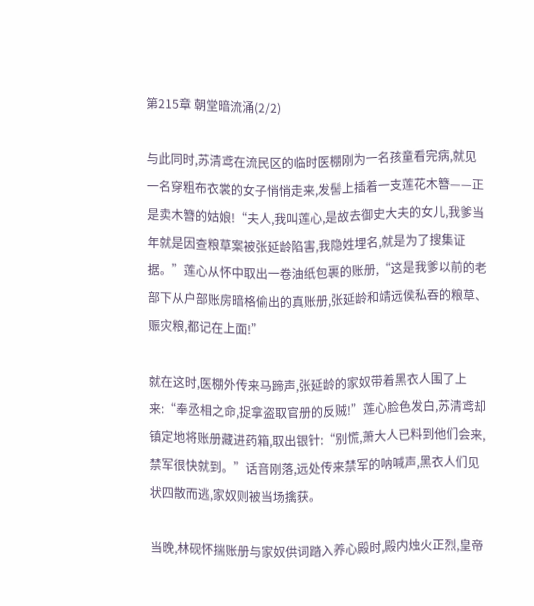第215章 朝堂暗流涌(2/2)

与此同时,苏清鸢在流民区的临时医棚刚为一名孩童看完病,就见一名穿粗布衣裳的女子悄悄走来,发髻上插着一支莲花木簪——正是卖木簪的姑娘!“夫人,我叫莲心,是故去御史大夫的女儿,我爹当年就是因查粮草案被张延龄陷害,我隐姓埋名,就是为了搜集证据。”莲心从怀中取出一卷油纸包裹的账册,“这是我爹以前的老部下从户部账房暗格偷出的真账册,张延龄和靖远侯私吞的粮草、赈灾粮,都记在上面!”

就在这时,医棚外传来马蹄声,张延龄的家奴带着黑衣人围了上来:“奉丞相之命,捉拿盗取官册的反贼!”莲心脸色发白,苏清鸢却镇定地将账册藏进药箱,取出银针:“别慌,萧大人已料到他们会来,禁军很快就到。”话音刚落,远处传来禁军的呐喊声,黑衣人们见状四散而逃,家奴则被当场擒获。

当晚,林砚怀揣账册与家奴供词踏入养心殿时,殿内烛火正烈,皇帝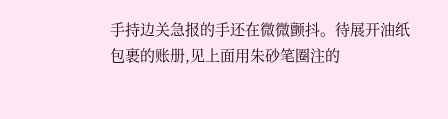手持边关急报的手还在微微颤抖。待展开油纸包裹的账册,见上面用朱砂笔圈注的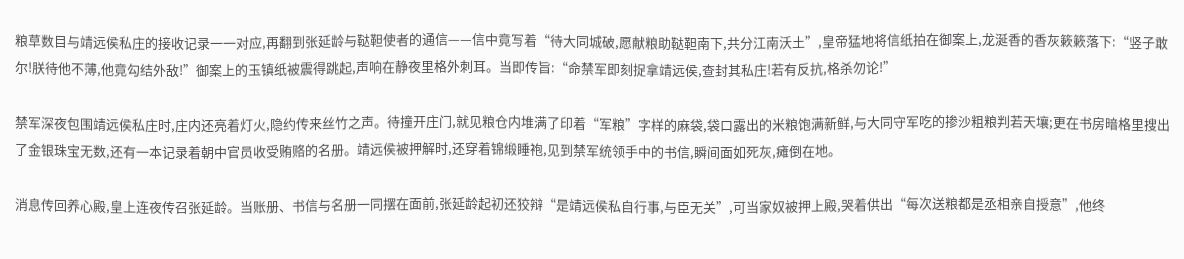粮草数目与靖远侯私庄的接收记录一一对应,再翻到张延龄与鞑靼使者的通信——信中竟写着“待大同城破,愿献粮助鞑靼南下,共分江南沃土”,皇帝猛地将信纸拍在御案上,龙涎香的香灰簌簌落下:“竖子敢尔!朕待他不薄,他竟勾结外敌!”御案上的玉镇纸被震得跳起,声响在静夜里格外刺耳。当即传旨:“命禁军即刻捉拿靖远侯,查封其私庄!若有反抗,格杀勿论!”

禁军深夜包围靖远侯私庄时,庄内还亮着灯火,隐约传来丝竹之声。待撞开庄门,就见粮仓内堆满了印着“军粮”字样的麻袋,袋口露出的米粮饱满新鲜,与大同守军吃的掺沙粗粮判若天壤;更在书房暗格里搜出了金银珠宝无数,还有一本记录着朝中官员收受贿赂的名册。靖远侯被押解时,还穿着锦缎睡袍,见到禁军统领手中的书信,瞬间面如死灰,瘫倒在地。

消息传回养心殿,皇上连夜传召张延龄。当账册、书信与名册一同摆在面前,张延龄起初还狡辩“是靖远侯私自行事,与臣无关”,可当家奴被押上殿,哭着供出“每次送粮都是丞相亲自授意”,他终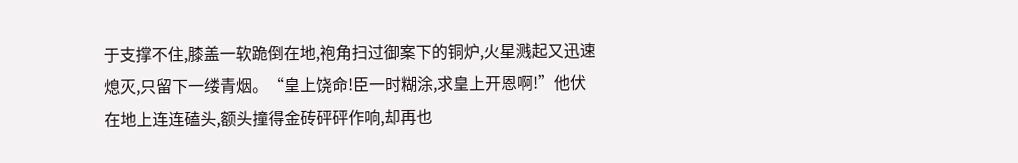于支撑不住,膝盖一软跪倒在地,袍角扫过御案下的铜炉,火星溅起又迅速熄灭,只留下一缕青烟。“皇上饶命!臣一时糊涂,求皇上开恩啊!”他伏在地上连连磕头,额头撞得金砖砰砰作响,却再也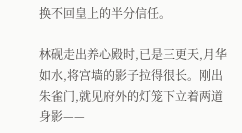换不回皇上的半分信任。

林砚走出养心殿时,已是三更天,月华如水,将宫墙的影子拉得很长。刚出朱雀门,就见府外的灯笼下立着两道身影——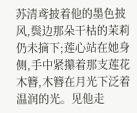苏清鸢披着他的墨色披风,鬓边那朵干枯的茉莉仍未摘下;莲心站在她身侧,手中紧攥着那支莲花木簪,木簪在月光下泛着温润的光。见他走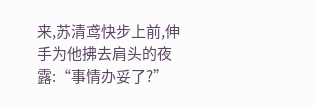来,苏清鸢快步上前,伸手为他拂去肩头的夜露:“事情办妥了?”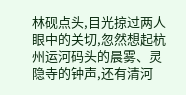林砚点头,目光掠过两人眼中的关切,忽然想起杭州运河码头的晨雾、灵隐寺的钟声,还有清河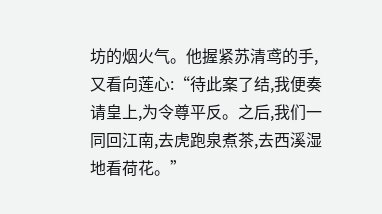坊的烟火气。他握紧苏清鸢的手,又看向莲心:“待此案了结,我便奏请皇上,为令尊平反。之后,我们一同回江南,去虎跑泉煮茶,去西溪湿地看荷花。”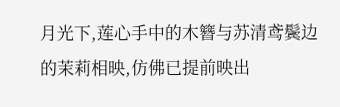月光下,莲心手中的木簪与苏清鸢鬓边的茉莉相映,仿佛已提前映出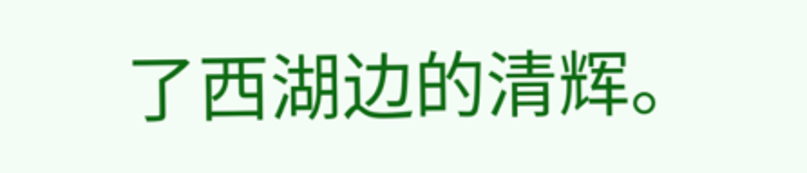了西湖边的清辉。